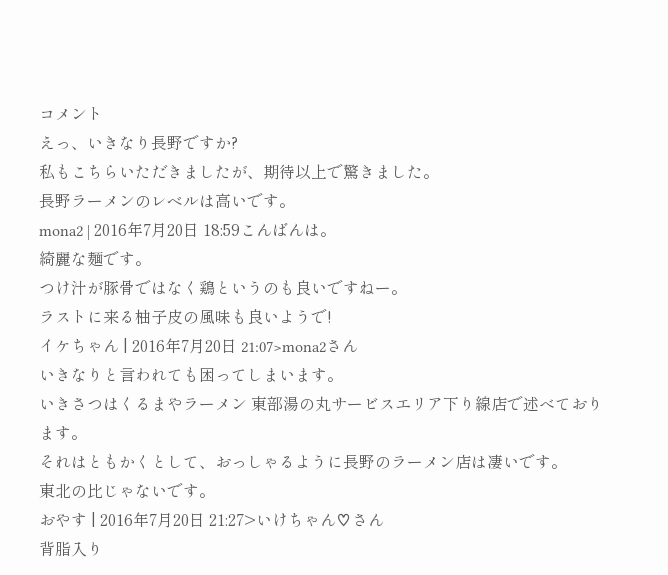コメント
えっ、いきなり長野ですか?
私もこちらいただきましたが、期待以上で驚きました。
長野ラーメンのレベルは高いです。
mona2 | 2016年7月20日 18:59こんばんは。
綺麗な麺です。
つけ汁が豚骨ではなく鶏というのも良いですねー。
ラストに来る柚子皮の風味も良いようで!
イケちゃん | 2016年7月20日 21:07>mona2さん
いきなりと言われても困ってしまいます。
いきさつはくるまやラーメン 東部湯の丸サービスエリア下り線店で述べております。
それはともかくとして、おっしゃるように長野のラーメン店は凄いです。
東北の比じゃないです。
おやす | 2016年7月20日 21:27>いけちゃん♡さん
背脂入り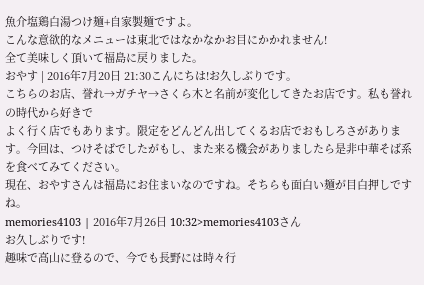魚介塩鶏白湯つけ麺+自家製麺ですよ。
こんな意欲的なメニューは東北ではなかなかお目にかかれません!
全て美味しく頂いて福島に戻りました。
おやす | 2016年7月20日 21:30こんにちは!お久しぶりです。
こちらのお店、誉れ→ガチヤ→さくら木と名前が変化してきたお店です。私も誉れの時代から好きで
よく行く店でもあります。限定をどんどん出してくるお店でおもしろさがあります。今回は、つけそばでしたがもし、また来る機会がありましたら是非中華そば系を食べてみてください。
現在、おやすさんは福島にお住まいなのですね。そちらも面白い麺が目白押しですね。
memories4103 | 2016年7月26日 10:32>memories4103さん
お久しぶりです!
趣味で高山に登るので、今でも長野には時々行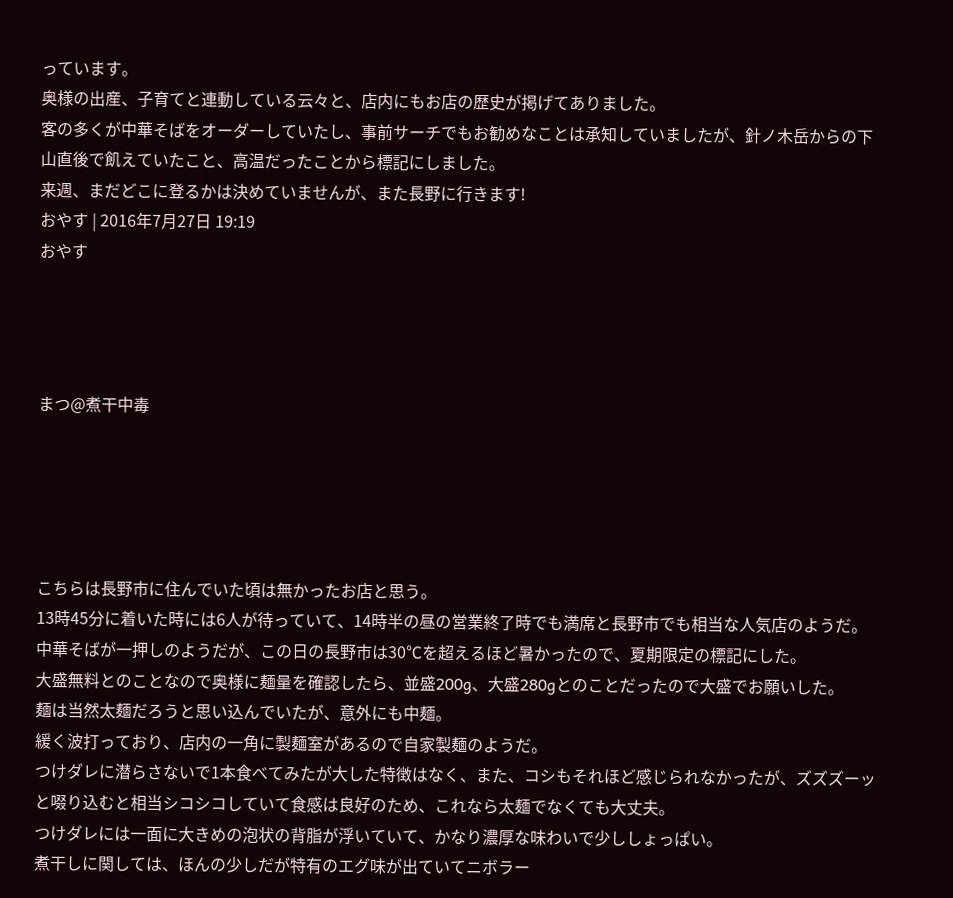っています。
奥様の出産、子育てと連動している云々と、店内にもお店の歴史が掲げてありました。
客の多くが中華そばをオーダーしていたし、事前サーチでもお勧めなことは承知していましたが、針ノ木岳からの下山直後で飢えていたこと、高温だったことから標記にしました。
来週、まだどこに登るかは決めていませんが、また長野に行きます!
おやす | 2016年7月27日 19:19
おやす




まつ@煮干中毒





こちらは長野市に住んでいた頃は無かったお店と思う。
13時45分に着いた時には6人が待っていて、14時半の昼の営業終了時でも満席と長野市でも相当な人気店のようだ。
中華そばが一押しのようだが、この日の長野市は30℃を超えるほど暑かったので、夏期限定の標記にした。
大盛無料とのことなので奥様に麺量を確認したら、並盛200g、大盛280gとのことだったので大盛でお願いした。
麺は当然太麺だろうと思い込んでいたが、意外にも中麺。
緩く波打っており、店内の一角に製麺室があるので自家製麺のようだ。
つけダレに潜らさないで1本食べてみたが大した特徴はなく、また、コシもそれほど感じられなかったが、ズズズーッと啜り込むと相当シコシコしていて食感は良好のため、これなら太麺でなくても大丈夫。
つけダレには一面に大きめの泡状の背脂が浮いていて、かなり濃厚な味わいで少ししょっぱい。
煮干しに関しては、ほんの少しだが特有のエグ味が出ていてニボラー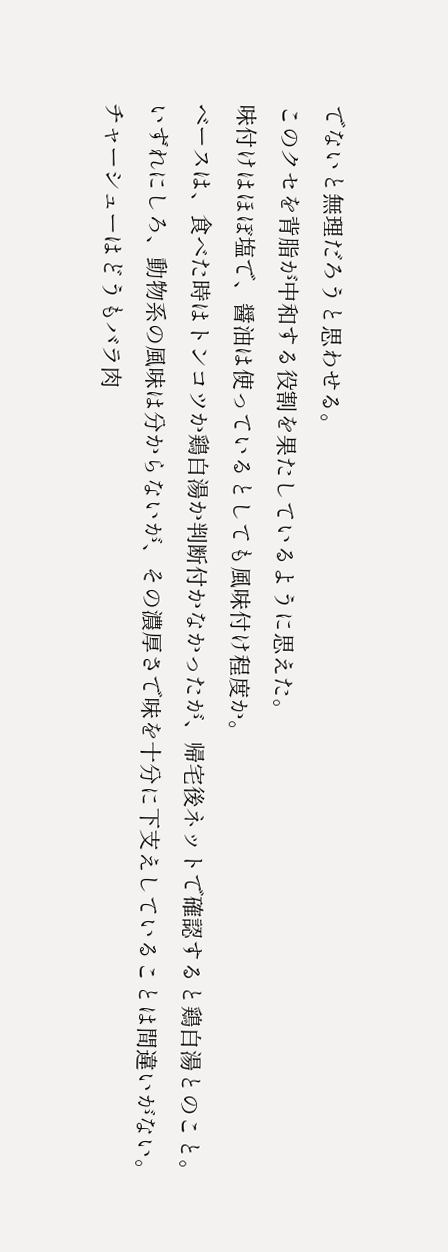でないと無理だろうと思わせる。
このクセを背脂が中和する役割を果たしているように思えた。
味付けはほぼ塩で、醤油は使っているとしても風味付け程度か。
ベースは、食べた時はトンコツか鶏白湯か判断付かなかったが、帰宅後ネットで確認すると鶏白湯とのこと。
いずれにしろ、動物系の風味は分からないが、その濃厚さで味を十分に下支えしていることは間違いがない。
チャーシューはどうもバラ肉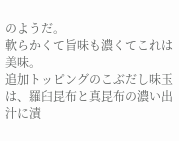のようだ。
軟らかくて旨味も濃くてこれは美味。
追加トッピングのこぶだし味玉は、羅臼昆布と真昆布の濃い出汁に漬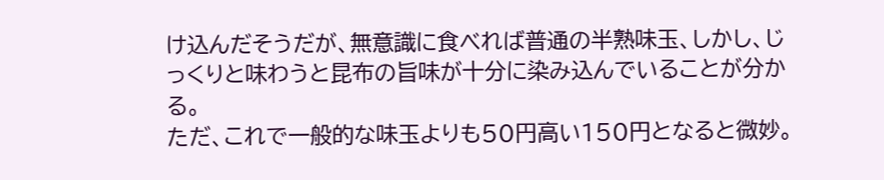け込んだそうだが、無意識に食べれば普通の半熟味玉、しかし、じっくりと味わうと昆布の旨味が十分に染み込んでいることが分かる。
ただ、これで一般的な味玉よりも50円高い150円となると微妙。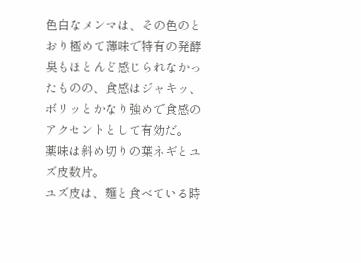色白なメンマは、その色のとおり極めて薄味で特有の発酵臭もほとんど感じられなかったものの、食感はジャキッ、ボリッとかなり強めで食感のアクセントとして有効だ。
薬味は斜め切りの葉ネギとユズ皮数片。
ユズ皮は、麺と食べている時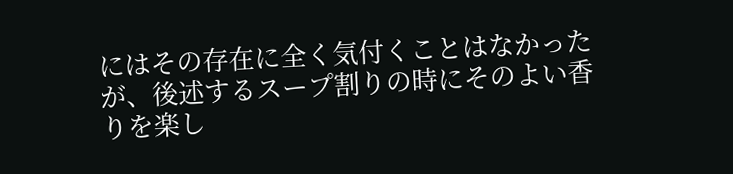にはその存在に全く気付くことはなかったが、後述するスープ割りの時にそのよい香りを楽し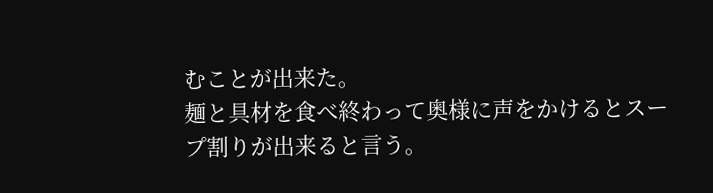むことが出来た。
麺と具材を食べ終わって奥様に声をかけるとスープ割りが出来ると言う。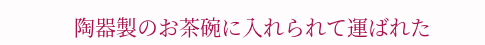陶器製のお茶碗に入れられて運ばれた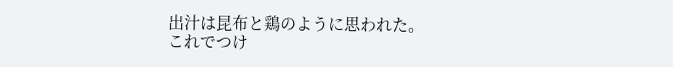出汁は昆布と鶏のように思われた。
これでつけ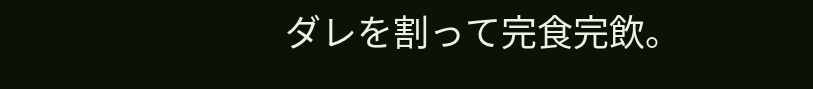ダレを割って完食完飲。